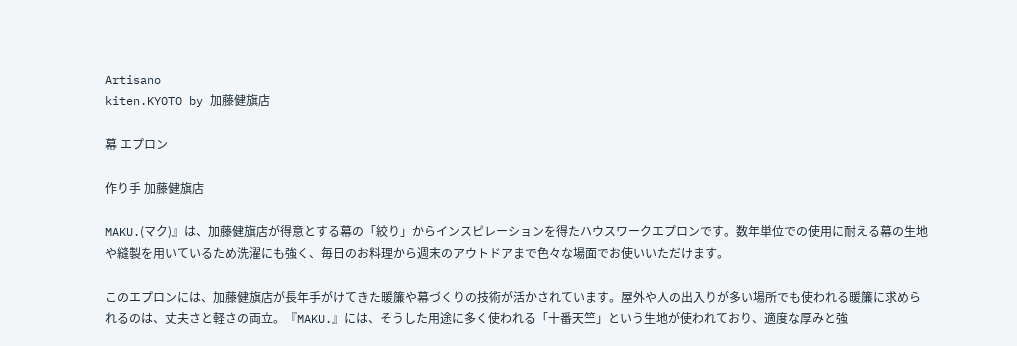Artisano
kiten.KYOTO by 加藤健旗店

幕 エプロン

作り手 加藤健旗店

MAKU.(マク)』は、加藤健旗店が得意とする幕の「絞り」からインスピレーションを得たハウスワークエプロンです。数年単位での使用に耐える幕の生地や縫製を用いているため洗濯にも強く、毎日のお料理から週末のアウトドアまで色々な場面でお使いいただけます。

このエプロンには、加藤健旗店が長年手がけてきた暖簾や幕づくりの技術が活かされています。屋外や人の出入りが多い場所でも使われる暖簾に求められるのは、丈夫さと軽さの両立。『MAKU.』には、そうした用途に多く使われる「十番天竺」という生地が使われており、適度な厚みと強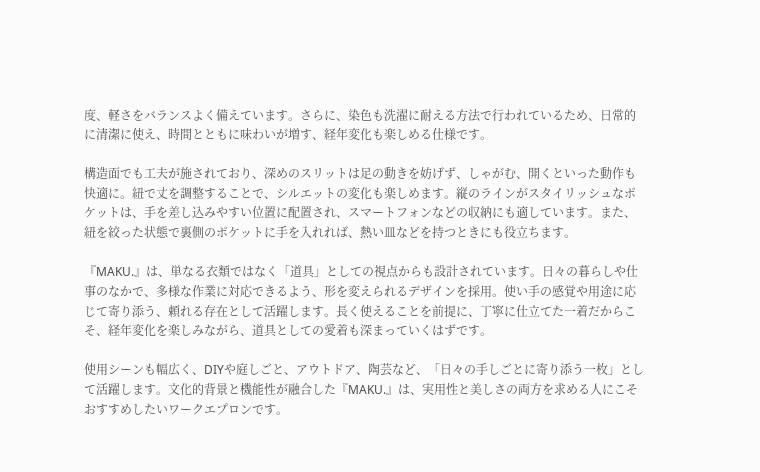度、軽さをバランスよく備えています。さらに、染色も洗濯に耐える方法で行われているため、日常的に清潔に使え、時間とともに味わいが増す、経年変化も楽しめる仕様です。

構造面でも工夫が施されており、深めのスリットは足の動きを妨げず、しゃがむ、開くといった動作も快適に。紐で丈を調整することで、シルエットの変化も楽しめます。縦のラインがスタイリッシュなポケットは、手を差し込みやすい位置に配置され、スマートフォンなどの収納にも適しています。また、紐を絞った状態で裏側のポケットに手を入れれば、熱い皿などを持つときにも役立ちます。

『MAKU.』は、単なる衣類ではなく「道具」としての視点からも設計されています。日々の暮らしや仕事のなかで、多様な作業に対応できるよう、形を変えられるデザインを採用。使い手の感覚や用途に応じて寄り添う、頼れる存在として活躍します。長く使えることを前提に、丁寧に仕立てた一着だからこそ、経年変化を楽しみながら、道具としての愛着も深まっていくはずです。

使用シーンも幅広く、DIYや庭しごと、アウトドア、陶芸など、「日々の手しごとに寄り添う一枚」として活躍します。文化的背景と機能性が融合した『MAKU.』は、実用性と美しさの両方を求める人にこそおすすめしたいワークエプロンです。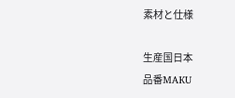素材と仕様

生産国日本
品番MAKU